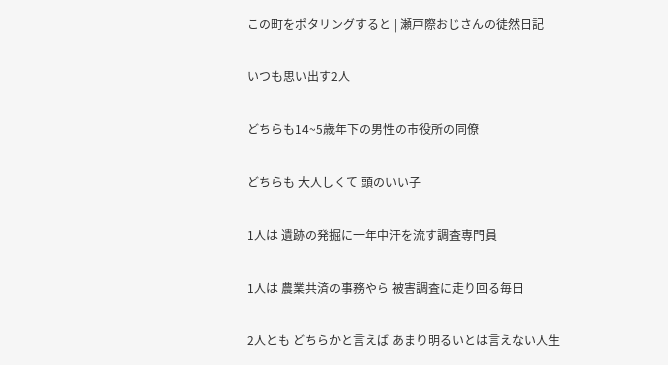この町をポタリングすると | 瀬戸際おじさんの徒然日記

いつも思い出す2人

どちらも14~5歳年下の男性の市役所の同僚

どちらも 大人しくて 頭のいい子

1人は 遺跡の発掘に一年中汗を流す調査専門員

1人は 農業共済の事務やら 被害調査に走り回る毎日

2人とも どちらかと言えば あまり明るいとは言えない人生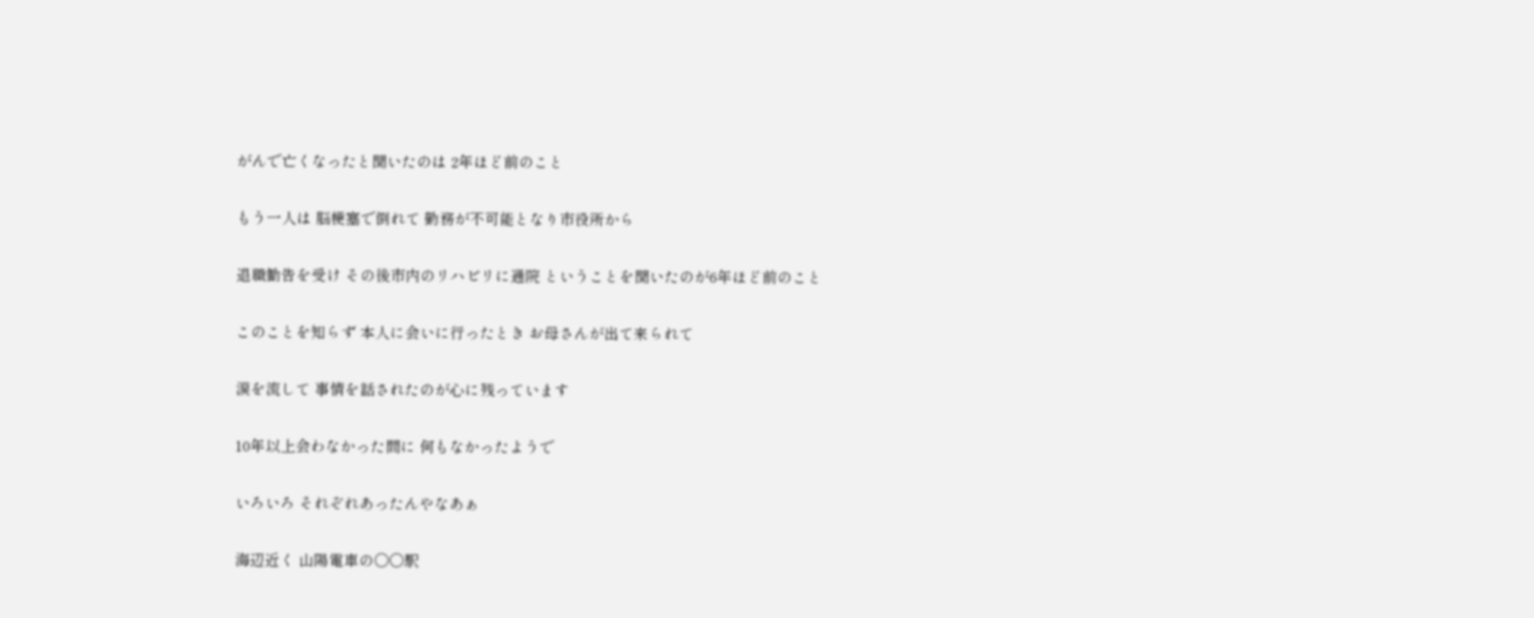がんで亡くなったと聞いたのは 2年ほど前のこと

もう一人は 脳梗塞で倒れて 勤務が不可能となり市役所から

退職勧告を受け その後市内のリハビリに通院 ということを聞いたのが6年ほど前のこと

このことを知らず 本人に会いに行ったとき お母さんが出て来られて

涙を流して 事情を話されたのが心に残っています

10年以上会わなかった間に 何もなかったようで

いろいろ それぞれあったんやなあぁ

海辺近く 山陽電車の〇〇駅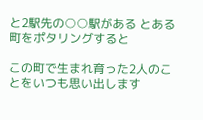と2駅先の○○駅がある とある町をポタリングすると

この町で生まれ育った2人のことをいつも思い出します